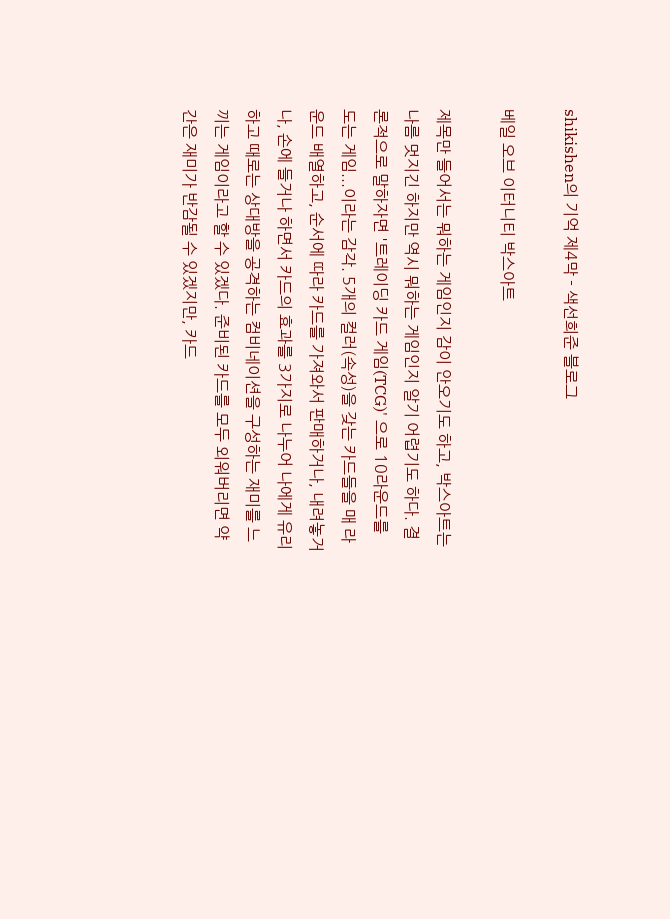shikishen의 기억 제4막 - 색선희준 블로그

베일 오브 이터니티 박스아트

제목만 들어서는 뭐하는 게임인지 감이 안오기도 하고, 박스아트는 나름 멋지긴 하지만 역시 뭐하는 게임인지 알기 어렵기도 하다. 결론적으로 말하자면 '트레이딩 카드 게임(TCG)' 으로 10라운드를 도는 게임...이라는 감각. 5개의 컬러(속성)을 갖는 카드들을 매 라운드 배열하고, 순서에 따라 카드를 가져와서 판매하거나, 내려놓거나, 손에 들거나 하면서 카드의 효과를 3가지로 나누어 나에게 유리하고 때로는 상대방을 공격하는 컴비네이션을 구성하는 재미를 느끼는 게임이라고 할 수 있겠다. 준비된 카드를 모두 외워버리면 약간은 재미가 반감될 수 있겠지만, 카드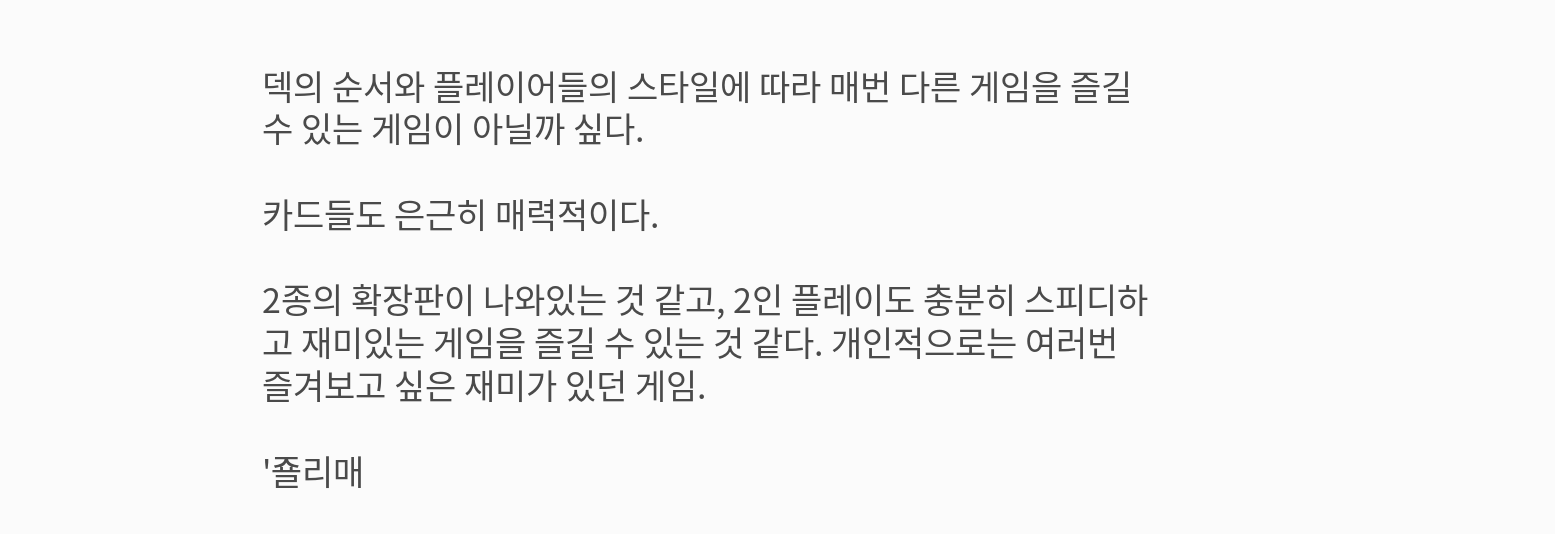덱의 순서와 플레이어들의 스타일에 따라 매번 다른 게임을 즐길 수 있는 게임이 아닐까 싶다.

카드들도 은근히 매력적이다.

2종의 확장판이 나와있는 것 같고, 2인 플레이도 충분히 스피디하고 재미있는 게임을 즐길 수 있는 것 같다. 개인적으로는 여러번 즐겨보고 싶은 재미가 있던 게임.

'죨리매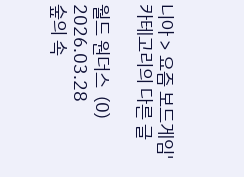니아 > 요즘 보드게임' 카테고리의 다른 글

월드 원더스  (0) 2026.03.28
숲의 속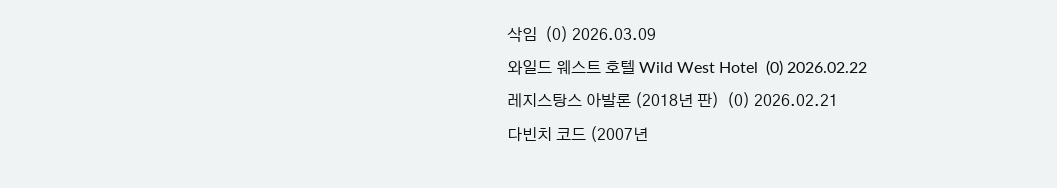삭임  (0) 2026.03.09
와일드 웨스트 호텔 Wild West Hotel  (0) 2026.02.22
레지스탕스 아발론 (2018년 판)  (0) 2026.02.21
다빈치 코드 (2007년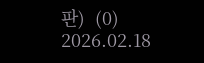판)  (0) 2026.02.18